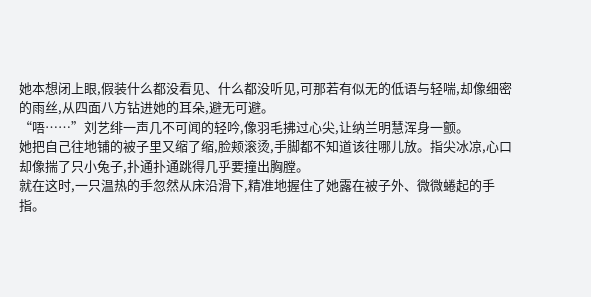她本想闭上眼,假装什么都没看见、什么都没听见,可那若有似无的低语与轻喘,却像细密的雨丝,从四面八方钻进她的耳朵,避无可避。
“唔……”刘艺绯一声几不可闻的轻吟,像羽毛拂过心尖,让纳兰明慧浑身一颤。
她把自己往地铺的被子里又缩了缩,脸颊滚烫,手脚都不知道该往哪儿放。指尖冰凉,心口却像揣了只小兔子,扑通扑通跳得几乎要撞出胸膛。
就在这时,一只温热的手忽然从床沿滑下,精准地握住了她露在被子外、微微蜷起的手指。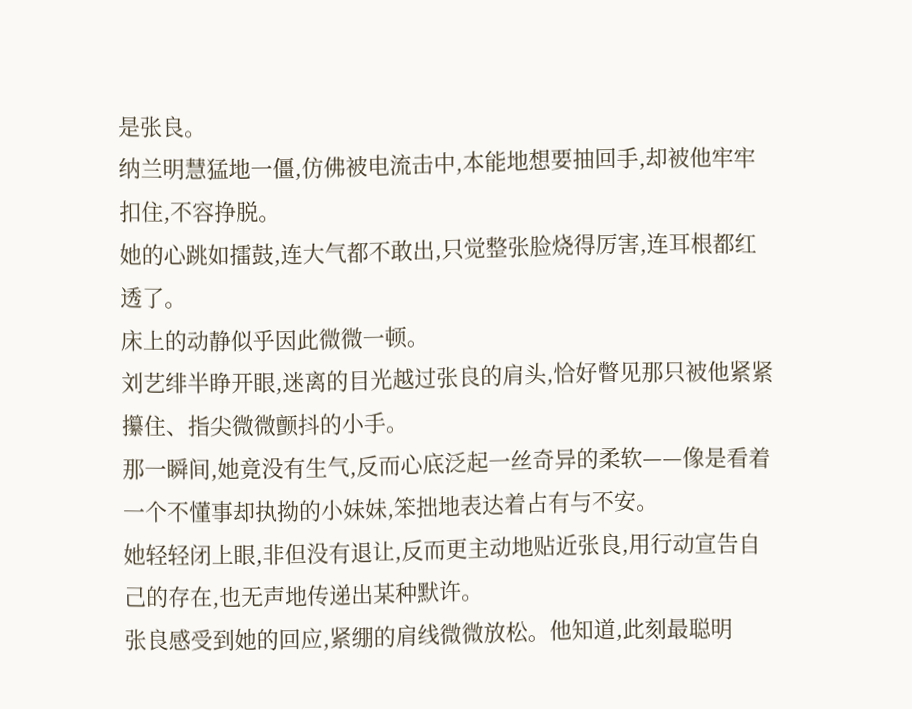是张良。
纳兰明慧猛地一僵,仿佛被电流击中,本能地想要抽回手,却被他牢牢扣住,不容挣脱。
她的心跳如擂鼓,连大气都不敢出,只觉整张脸烧得厉害,连耳根都红透了。
床上的动静似乎因此微微一顿。
刘艺绯半睁开眼,迷离的目光越过张良的肩头,恰好瞥见那只被他紧紧攥住、指尖微微颤抖的小手。
那一瞬间,她竟没有生气,反而心底泛起一丝奇异的柔软——像是看着一个不懂事却执拗的小妹妹,笨拙地表达着占有与不安。
她轻轻闭上眼,非但没有退让,反而更主动地贴近张良,用行动宣告自己的存在,也无声地传递出某种默许。
张良感受到她的回应,紧绷的肩线微微放松。他知道,此刻最聪明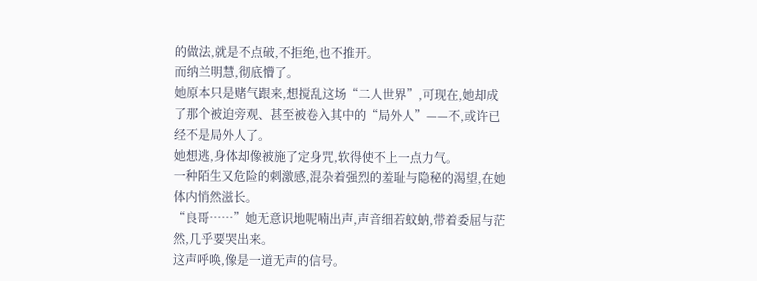的做法,就是不点破,不拒绝,也不推开。
而纳兰明慧,彻底懵了。
她原本只是赌气跟来,想搅乱这场“二人世界”,可现在,她却成了那个被迫旁观、甚至被卷入其中的“局外人”——不,或许已经不是局外人了。
她想逃,身体却像被施了定身咒,软得使不上一点力气。
一种陌生又危险的刺激感,混杂着强烈的羞耻与隐秘的渴望,在她体内悄然滋长。
“良哥……”她无意识地呢喃出声,声音细若蚊蚋,带着委屈与茫然,几乎要哭出来。
这声呼唤,像是一道无声的信号。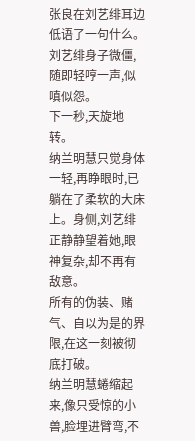张良在刘艺绯耳边低语了一句什么。刘艺绯身子微僵,随即轻哼一声,似嗔似怨。
下一秒,天旋地转。
纳兰明慧只觉身体一轻,再睁眼时,已躺在了柔软的大床上。身侧,刘艺绯正静静望着她,眼神复杂,却不再有敌意。
所有的伪装、赌气、自以为是的界限,在这一刻被彻底打破。
纳兰明慧蜷缩起来,像只受惊的小兽,脸埋进臂弯,不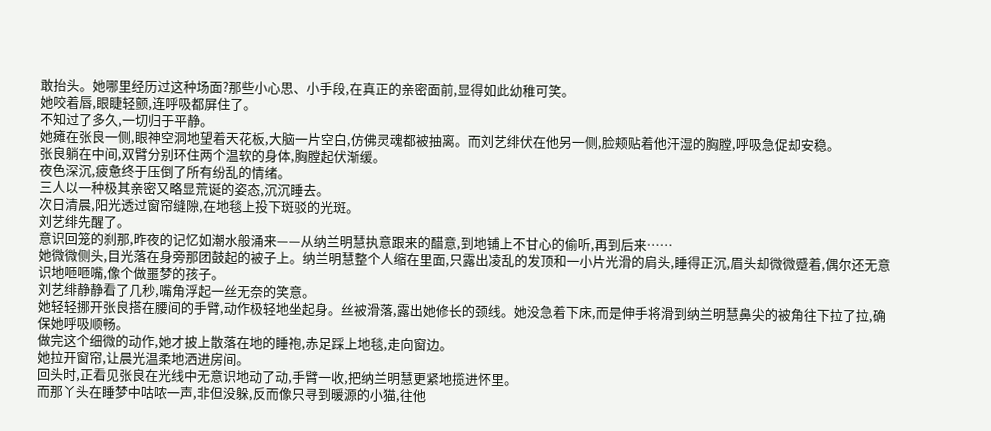敢抬头。她哪里经历过这种场面?那些小心思、小手段,在真正的亲密面前,显得如此幼稚可笑。
她咬着唇,眼睫轻颤,连呼吸都屏住了。
不知过了多久,一切归于平静。
她瘫在张良一侧,眼神空洞地望着天花板,大脑一片空白,仿佛灵魂都被抽离。而刘艺绯伏在他另一侧,脸颊贴着他汗湿的胸膛,呼吸急促却安稳。
张良躺在中间,双臂分别环住两个温软的身体,胸膛起伏渐缓。
夜色深沉,疲惫终于压倒了所有纷乱的情绪。
三人以一种极其亲密又略显荒诞的姿态,沉沉睡去。
次日清晨,阳光透过窗帘缝隙,在地毯上投下斑驳的光斑。
刘艺绯先醒了。
意识回笼的刹那,昨夜的记忆如潮水般涌来——从纳兰明慧执意跟来的醋意,到地铺上不甘心的偷听,再到后来……
她微微侧头,目光落在身旁那团鼓起的被子上。纳兰明慧整个人缩在里面,只露出凌乱的发顶和一小片光滑的肩头,睡得正沉,眉头却微微蹙着,偶尔还无意识地咂咂嘴,像个做噩梦的孩子。
刘艺绯静静看了几秒,嘴角浮起一丝无奈的笑意。
她轻轻挪开张良搭在腰间的手臂,动作极轻地坐起身。丝被滑落,露出她修长的颈线。她没急着下床,而是伸手将滑到纳兰明慧鼻尖的被角往下拉了拉,确保她呼吸顺畅。
做完这个细微的动作,她才披上散落在地的睡袍,赤足踩上地毯,走向窗边。
她拉开窗帘,让晨光温柔地洒进房间。
回头时,正看见张良在光线中无意识地动了动,手臂一收,把纳兰明慧更紧地揽进怀里。
而那丫头在睡梦中咕哝一声,非但没躲,反而像只寻到暖源的小猫,往他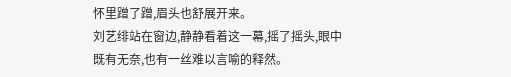怀里蹭了蹭,眉头也舒展开来。
刘艺绯站在窗边,静静看着这一幕,摇了摇头,眼中既有无奈,也有一丝难以言喻的释然。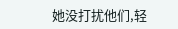她没打扰他们,轻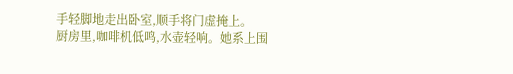手轻脚地走出卧室,顺手将门虚掩上。
厨房里,咖啡机低鸣,水壶轻响。她系上围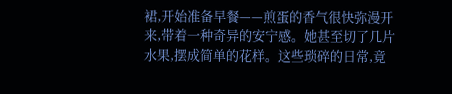裙,开始准备早餐——煎蛋的香气很快弥漫开来,带着一种奇异的安宁感。她甚至切了几片水果,摆成简单的花样。这些琐碎的日常,竟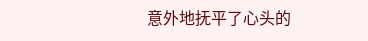意外地抚平了心头的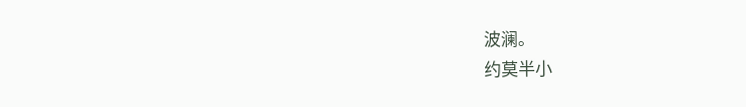波澜。
约莫半小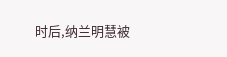时后,纳兰明慧被